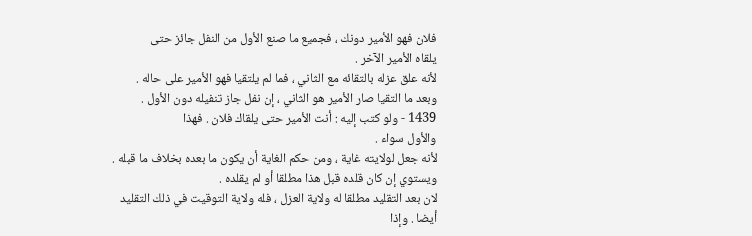فلان فهو الأمير دونك ، فجميع ما صنع الأول من النفل جائز حتى
يلقاه الأمير الآخر .
لأنه علق عزله بالتقائه مع الثاني ، فما لم يلتقيا فهو الأمير على حاله .
وبعد ما التقيا صار الأمير هو الثاني ، إن نفل جاز تنفيله دون الأول .
1439 - ولو كتب إليه : أنت الأمير حتى يلقاك فلان . فهذا
والأول سواء .
لأنه جعل لولايته غاية ، ومن حكم الغاية أن يكون ما بعده بخلاف ما قبله .
ويستوي إن كان قلده قبل هذا مطلقا أو لم يقلده .
لان بعد التقليد مطلقا له ولاية العزل ، فله ولاية التوقيت في ذلك التقليد
أيضا . وإذا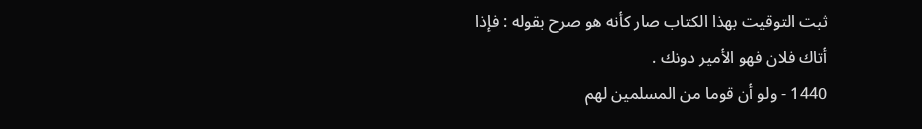ثبت التوقيت بهذا الكتاب صار كأنه هو صرح بقوله : فإذا
أتاك فلان فهو الأمير دونك .
1440 - ولو أن قوما من المسلمين لهم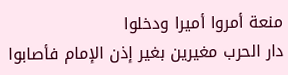منعة أمروا أميرا ودخلوا
دار الحرب مغيرين بغير إذن الإمام فأصابوا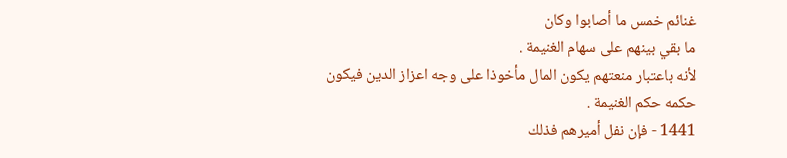غنائم خمس ما أصابوا وكان
ما بقي بينهم على سهام الغنيمة .
لأنه باعتبار منعتهم يكون المال مأخوذا على وجه اعزاز الدين فيكون
حكمه حكم الغنيمة .
1441 - فإن نفل أميرهم فذلك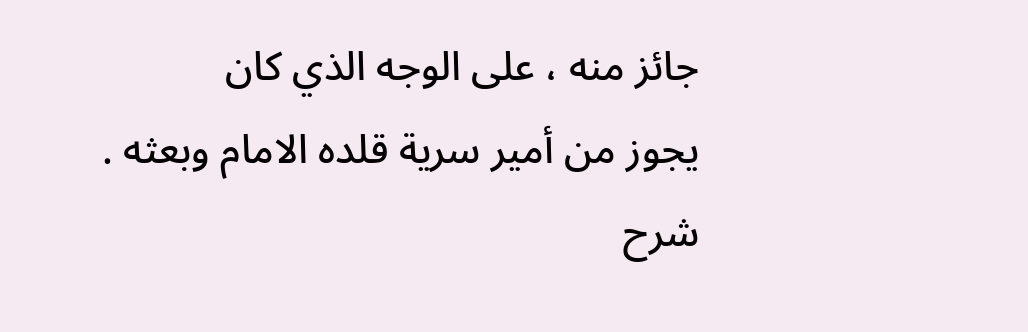جائز منه ، على الوجه الذي كان
يجوز من أمير سرية قلده الامام وبعثه .
شرح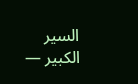السير الكبير —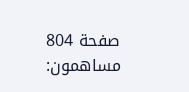صفحة 804
مساهمون: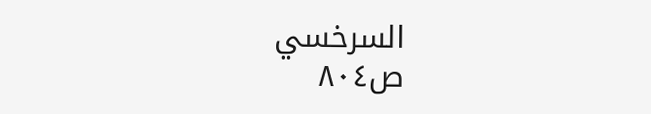السرخسي
ص٨٠٤